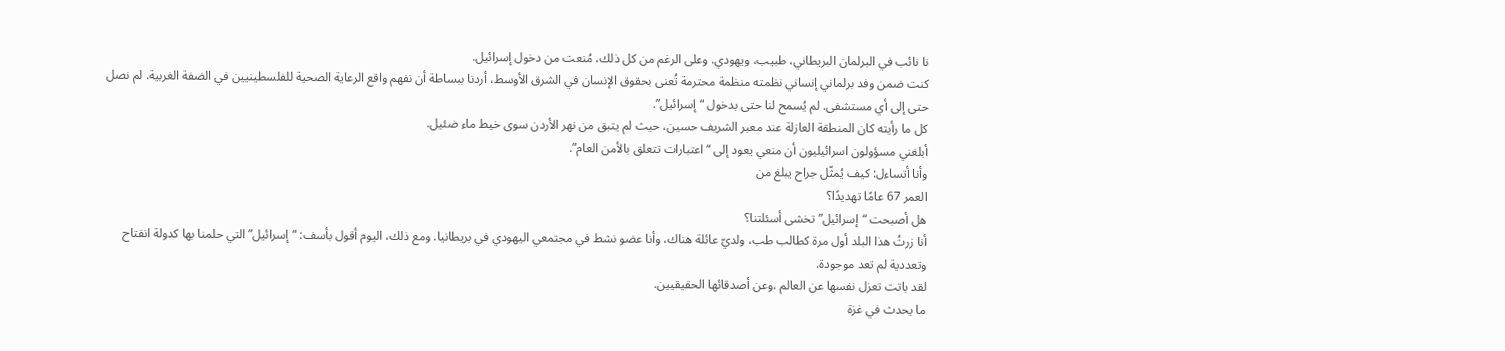نا نائب في البرلمان البريطاني، طبيب، ويهودي. وعلى الرغم من كل ذلك، مُنعت من دخول إسرائيل.
كنت ضمن وفد برلماني إنساني نظمته منظمة محترمة تُعنى بحقوق الإنسان في الشرق الأوسط، أردنا ببساطة أن نفهم واقع الرعاية الصحية للفلسطينيين في الضفة الغربية. لم نصل حتى إلى أي مستشفى. لم يُسمح لنا حتى بدخول “إسرائيل”.
كل ما رأيته كان المنطقة العازلة عند معبر الشريف حسين، حيث لم يتبق من نهر الأردن سوى خيط ماء ضئيل.
أبلغني مسؤولون اسرائيليون أن منعي يعود إلى “اعتبارات تتعلق بالأمن العام”.
وأنا أتساءل: كيف يُمثّل جراح يبلغ من
العمر 67 عامًا تهديدًا؟
هل أصبحت “إسرائيل” تخشى أسئلتنا؟
أنا زرتُ هذا البلد أول مرة كطالب طب، ولديّ عائلة هناك، وأنا عضو نشط في مجتمعي اليهودي في بريطانيا. ومع ذلك، اليوم أقول بأسف: “إسرائيل” التي حلمنا بها كدولة انفتاح وتعددية لم تعد موجودة.
لقد باتت تعزل نفسها عن العالم ،وعن أصدقائها الحقيقيين.
ما يحدث في غزة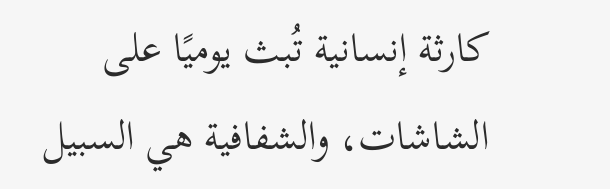كارثة إنسانية تُبث يوميًا على الشاشات، والشفافية هي السبيل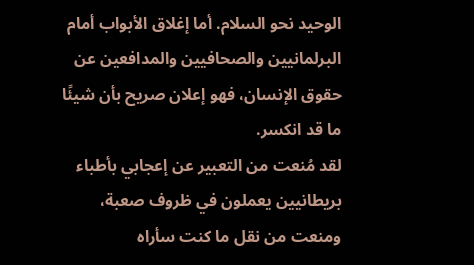الوحيد نحو السلام. أما إغلاق الأبواب أمام البرلمانيين والصحافيين والمدافعين عن حقوق الإنسان، فهو إعلان صريح بأن شيئًا ما قد انكسر.
لقد مُنعت من التعبير عن إعجابي بأطباء بريطانيين يعملون في ظروف صعبة، ومنعت من نقل ما كنت سأراه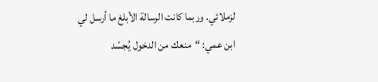لزملائي. وربما كانت الرسالة الأبلغ ما أرسل لي ابن عمي: “منعك من الدخول يُجسّد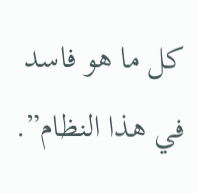كل ما هو فاسد في هذا النظام”.